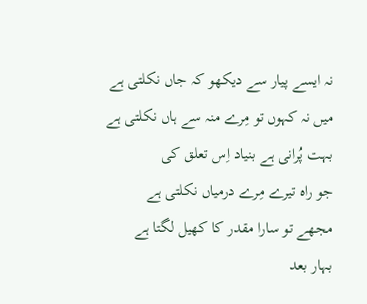نہ ایسے پیار سے دیکھو کہ جاں نکلتی ہے
میں نہ کہوں تو مِرے منہ سے ہاں نکلتی ہے
بہت پُرانی ہے بنیاد اِس تعلق کی
جو راہ تیرے مِرے درمیاں نکلتی ہے
مجھے تو سارا مقدر کا کھیل لگتا ہے
بہار بعد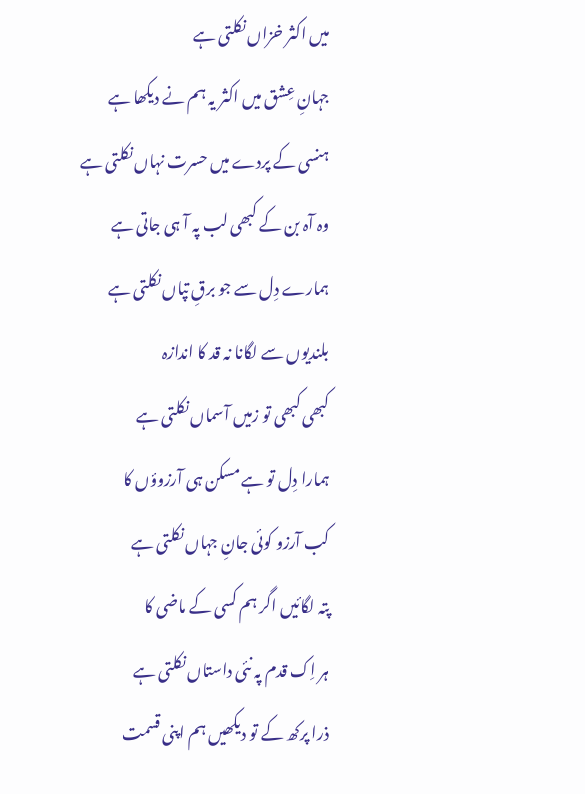میں اکثر خزاں نکلتی ہے
جہانِ عِشق میں اکثر یہ ہم نے دیکھا ہے
ہنسی کے پردے میں حسرت نہاں نکلتی ہے
وہ آہ بن کے کبھی لب پہ آ ہی جاتی ہے
ہمارے دِل سے جو برقِ تپاں نکلتی ہے
بلندیوں سے لگانا نہ قد کا اندازہ
کبھی کبھی تو زمیں آسماں نکلتی ہے
ہمارا دِل تو ہے مسکن ہی آرزوؤں کا
کب آرزو کوئی جانِ جہاں نکلتی ہے
پتہ لگائیں اگر ہم کسی کے ماضی کا
ہر اِک قدم پہ نئی داستاں نکلتی ہے
ذرا پرکھ کے تو دیکھیں ہم اپنی قسمت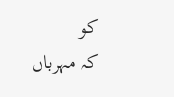کو
کہ مہرباں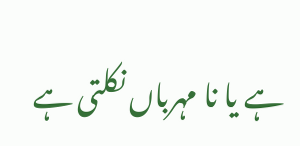ہے یا نا مہرباں نکلتی ہے